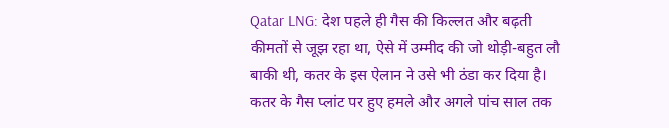Qatar LNG: देश पहले ही गैस की किल्लत और बढ़ती कीमतों से जूझ रहा था, ऐसे में उम्मीद की जो थोड़ी-बहुत लौ बाकी थी, कतर के इस ऐलान ने उसे भी ठंडा कर दिया है। कतर के गैस प्लांट पर हुए हमले और अगले पांच साल तक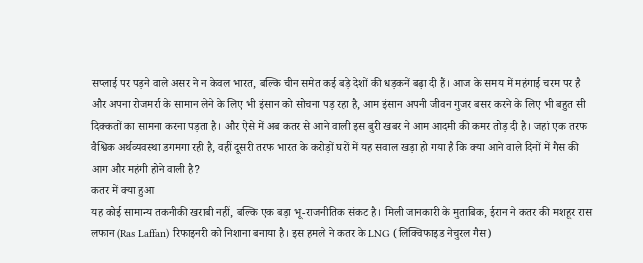सप्लाई पर पड़ने वाले असर ने न केवल भारत, बल्कि चीन समेत कई बड़े देशों की धड़कनें बढ़ा दी हैं। आज के समय में महंगाई चरम पर है और अपना रोजमर्रा के सामान लेने के लिए भी इंसान को सोचना पड़ रहा है, आम इंसान अपनी जीवन गुजर बसर करने के लिए भी बहुत सी दिक्कतों का सामना करना पड़ता है। और ऐसे में अब कतर से आने वाली इस बुरी खबर ने आम आदमी की कमर तोड़ दी है। जहां एक तरफ वैश्विक अर्थव्यवस्था डगमगा रही है, वहीं दूसरी तरफ भारत के करोड़ों घरों में यह सवाल खड़ा हो गया है कि क्या आने वाले दिनों में गैस की आग और महंगी होने वाली है?
कतर में क्या हुआ
यह कोई सामान्य तकनीकी खराबी नहीं, बल्कि एक बड़ा भू-राजनीतिक संकट है। मिली जानकारी के मुताबिक, ईरान ने कतर की मशहूर रास लफान (Ras Laffan) रिफाइनरी को निशाना बनाया है। इस हमले ने कतर के LNG (लिक्विफाइड नेचुरल गैस)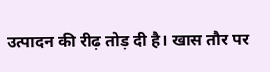उत्पादन की रीढ़ तोड़ दी है। खास तौर पर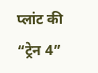प्लांट की “ट्रेन 4”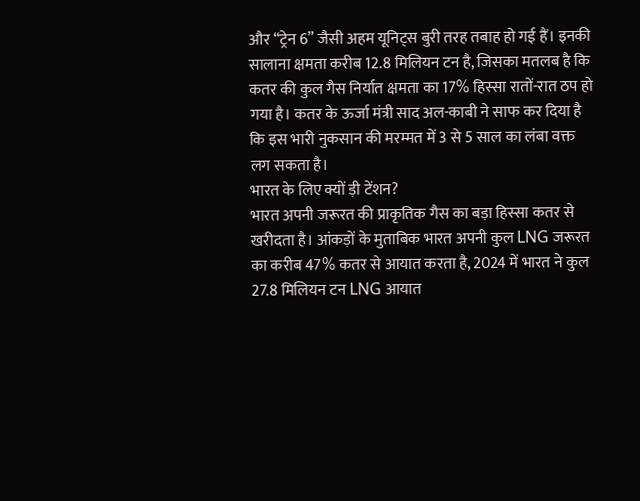और “ट्रेन 6” जैसी अहम यूनिट्स बुरी तरह तबाह हो गई हैं। इनकी सालाना क्षमता करीब 12.8 मिलियन टन है, जिसका मतलब है कि कतर की कुल गैस निर्यात क्षमता का 17% हिस्सा रातों-रात ठप हो गया है। कतर के ऊर्जा मंत्री साद अल-काबी ने साफ कर दिया है कि इस भारी नुकसान की मरम्मत में 3 से 5 साल का लंबा वक्त लग सकता है।
भारत के लिए क्यों ड़ी टेंशन?
भारत अपनी जरूरत की प्राकृतिक गैस का बड़ा हिस्सा कतर से खरीदता है। आंकड़ों के मुताबिक भारत अपनी कुल LNG जरूरत का करीब 47% कतर से आयात करता है, 2024 में भारत ने कुल 27.8 मिलियन टन LNG आयात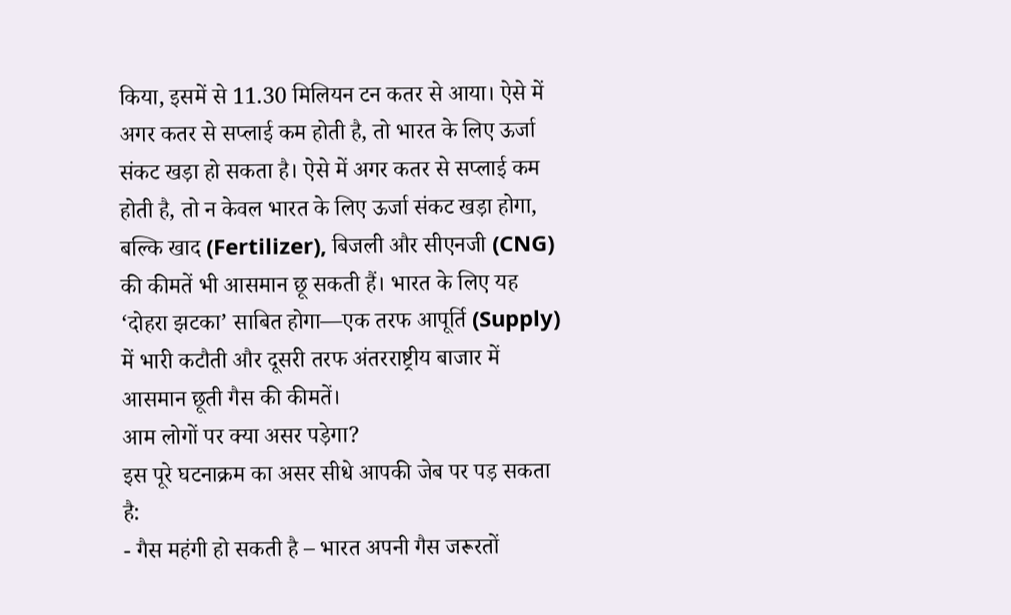किया, इसमें से 11.30 मिलियन टन कतर से आया। ऐसे में अगर कतर से सप्लाई कम होती है, तो भारत के लिए ऊर्जा संकट खड़ा हो सकता है। ऐसे में अगर कतर से सप्लाई कम होती है, तो न केवल भारत के लिए ऊर्जा संकट खड़ा होगा, बल्कि खाद (Fertilizer), बिजली और सीएनजी (CNG) की कीमतें भी आसमान छू सकती हैं। भारत के लिए यह ‘दोहरा झटका’ साबित होगा—एक तरफ आपूर्ति (Supply) में भारी कटौती और दूसरी तरफ अंतरराष्ट्रीय बाजार में आसमान छूती गैस की कीमतें।
आम लोगों पर क्या असर पड़ेगा?
इस पूरे घटनाक्रम का असर सीधे आपकी जेब पर पड़ सकता है:
- गैस महंगी हो सकती है – भारत अपनी गैस जरूरतों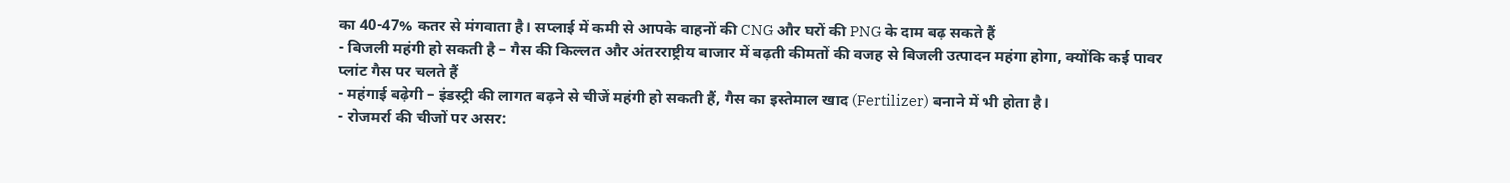का 40-47% कतर से मंगवाता है। सप्लाई में कमी से आपके वाहनों की CNG और घरों की PNG के दाम बढ़ सकते हैं
- बिजली महंगी हो सकती है – गैस की किल्लत और अंतरराष्ट्रीय बाजार में बढ़ती कीमतों की वजह से बिजली उत्पादन महंगा होगा, क्योंकि कई पावर प्लांट गैस पर चलते हैं
- महंगाई बढ़ेगी – इंडस्ट्री की लागत बढ़ने से चीजें महंगी हो सकती हैं, गैस का इस्तेमाल खाद (Fertilizer) बनाने में भी होता है।
- रोजमर्रा की चीजों पर असर: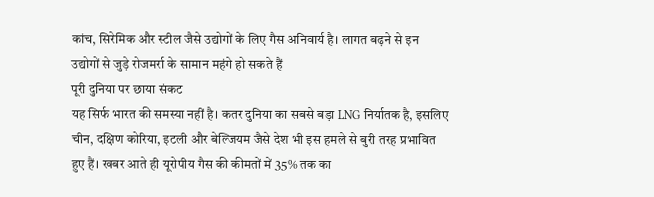कांच, सिरेमिक और स्टील जैसे उद्योगों के लिए गैस अनिवार्य है। लागत बढ़ने से इन उद्योगों से जुड़े रोजमर्रा के सामान महंगे हो सकते हैं
पूरी दुनिया पर छाया संकट
यह सिर्फ भारत की समस्या नहीं है। कतर दुनिया का सबसे बड़ा LNG निर्यातक है, इसलिए चीन, दक्षिण कोरिया, इटली और बेल्जियम जैसे देश भी इस हमले से बुरी तरह प्रभावित हुए हैं। खबर आते ही यूरोपीय गैस की कीमतों में 35% तक का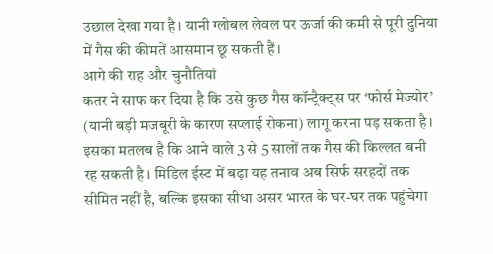उछाल देखा गया है। यानी ग्लोबल लेवल पर ऊर्जा की कमी से पूरी दुनिया में गैस की कीमतें आसमान छू सकती हैं।
आगे की राह और चुनौतियां
कतर ने साफ कर दिया है कि उसे कुछ गैस कॉन्ट्रैक्ट्स पर ‘फोर्स मेज्योर’ (यानी बड़ी मजबूरी के कारण सप्लाई रोकना) लागू करना पड़ सकता है। इसका मतलब है कि आने वाले 3 से 5 सालों तक गैस की किल्लत बनी रह सकती है। मिडिल ईस्ट में बढ़ा यह तनाव अब सिर्फ सरहदों तक सीमित नहीं है, बल्कि इसका सीधा असर भारत के घर-घर तक पहुंचेगा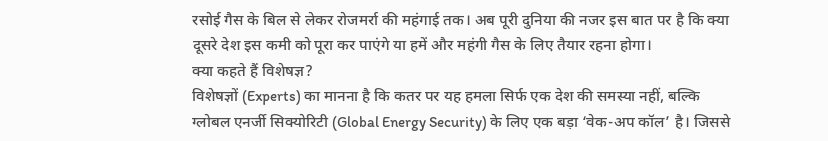रसोई गैस के बिल से लेकर रोजमर्रा की महंगाई तक। अब पूरी दुनिया की नजर इस बात पर है कि क्या दूसरे देश इस कमी को पूरा कर पाएंगे या हमें और महंगी गैस के लिए तैयार रहना होगा।
क्या कहते हैं विशेषज्ञ?
विशेषज्ञों (Experts) का मानना है कि कतर पर यह हमला सिर्फ एक देश की समस्या नहीं, बल्कि ग्लोबल एनर्जी सिक्योरिटी (Global Energy Security) के लिए एक बड़ा ‘वेक-अप कॉल’ है। जिससे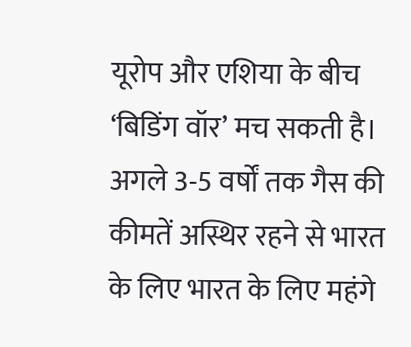यूरोप और एशिया के बीच ‘बिडिंग वॉर’ मच सकती है। अगले 3-5 वर्षों तक गैस की कीमतें अस्थिर रहने से भारत के लिए भारत के लिए महंगे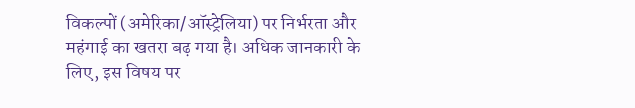विकल्पों (अमेरिका/ऑस्ट्रेलिया) पर निर्भरता और महंगाई का खतरा बढ़ गया है। अधिक जानकारी के लिए, इस विषय पर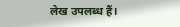लेख उपलब्ध हैं।